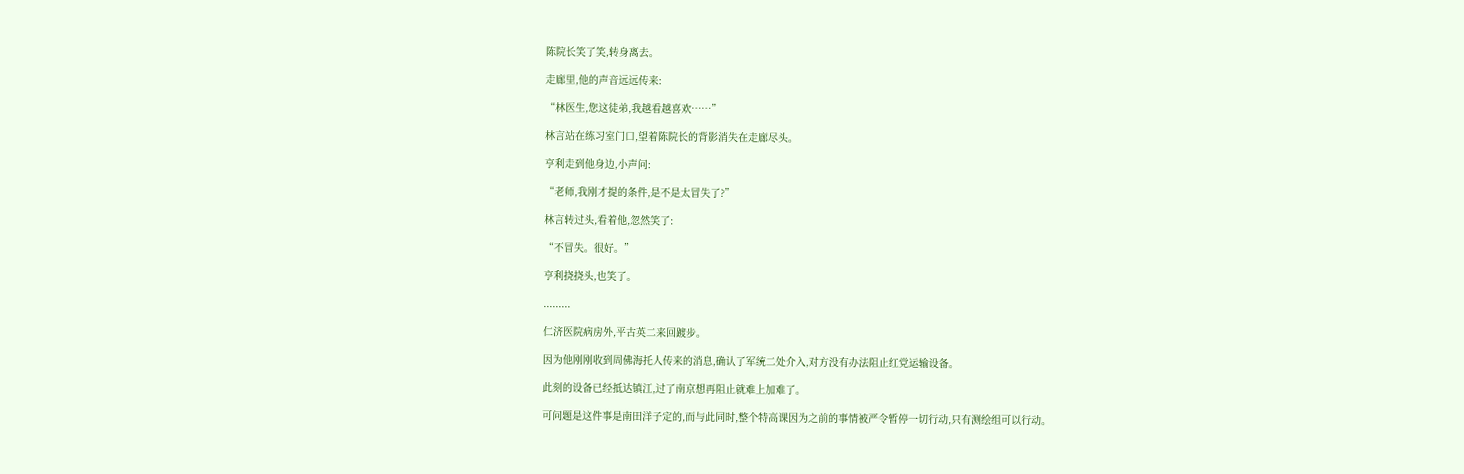陈院长笑了笑,转身离去。

走廊里,他的声音远远传来:

“林医生,您这徒弟,我越看越喜欢……”

林言站在练习室门口,望着陈院长的背影消失在走廊尽头。

亨利走到他身边,小声问:

“老师,我刚才提的条件,是不是太冒失了?”

林言转过头,看着他,忽然笑了:

“不冒失。很好。”

亨利挠挠头,也笑了。

.........

仁济医院病房外,平古英二来回踱步。

因为他刚刚收到周佛海托人传来的消息,确认了军统二处介入,对方没有办法阻止红党运输设备。

此刻的设备已经抵达镇江,过了南京想再阻止就难上加难了。

可问题是这件事是南田洋子定的,而与此同时,整个特高课因为之前的事情被严令暂停一切行动,只有测绘组可以行动。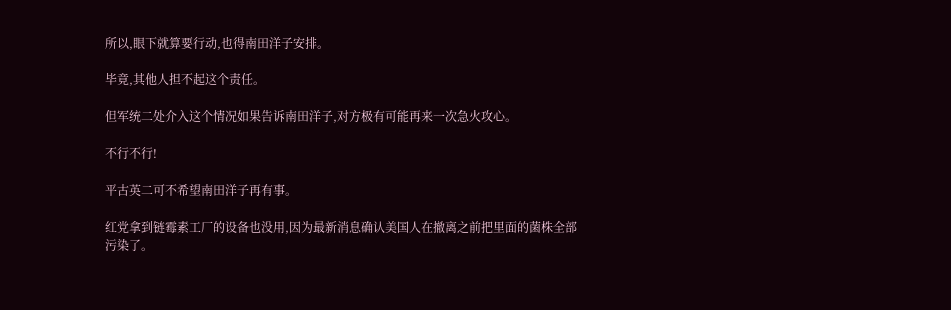所以,眼下就算要行动,也得南田洋子安排。

毕竟,其他人担不起这个责任。

但军统二处介入这个情况如果告诉南田洋子,对方极有可能再来一次急火攻心。

不行不行!

平古英二可不希望南田洋子再有事。

红党拿到链霉素工厂的设备也没用,因为最新消息确认美国人在撤离之前把里面的菌株全部污染了。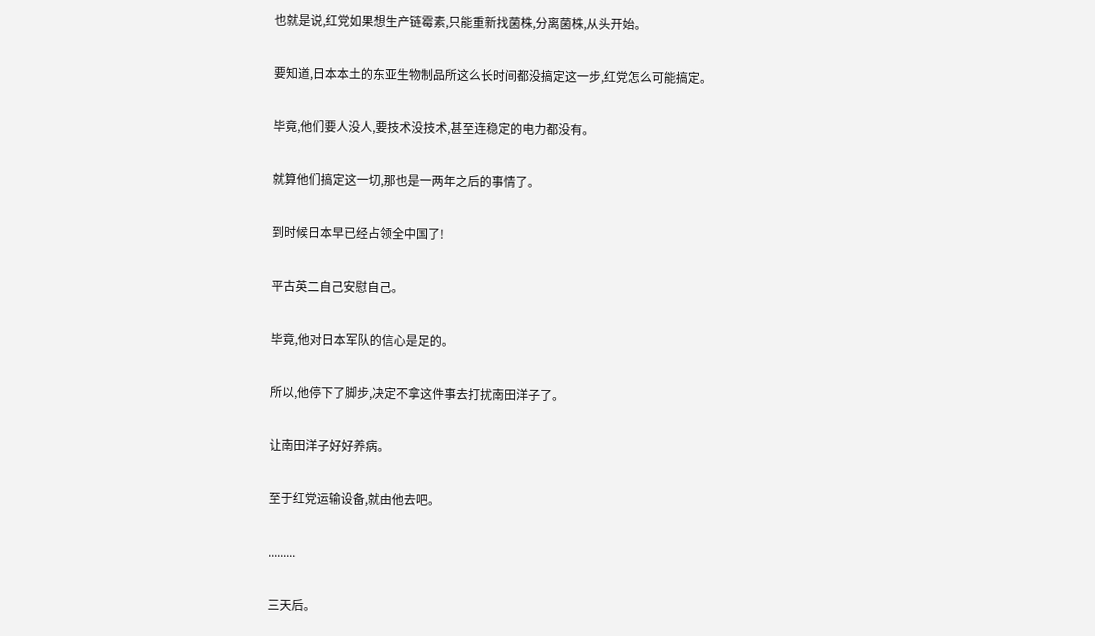也就是说,红党如果想生产链霉素,只能重新找菌株,分离菌株,从头开始。

要知道,日本本土的东亚生物制品所这么长时间都没搞定这一步,红党怎么可能搞定。

毕竟,他们要人没人,要技术没技术,甚至连稳定的电力都没有。

就算他们搞定这一切,那也是一两年之后的事情了。

到时候日本早已经占领全中国了!

平古英二自己安慰自己。

毕竟,他对日本军队的信心是足的。

所以,他停下了脚步,决定不拿这件事去打扰南田洋子了。

让南田洋子好好养病。

至于红党运输设备,就由他去吧。

.........

三天后。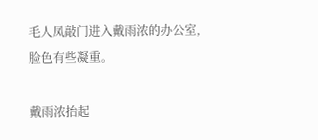毛人凤敲门进入戴雨浓的办公室,脸色有些凝重。

戴雨浓抬起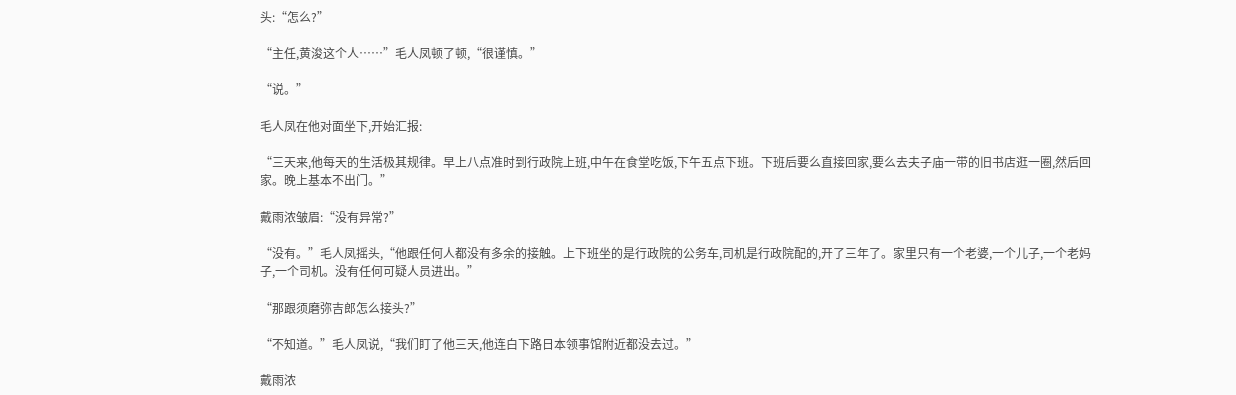头:“怎么?”

“主任,黄浚这个人……”毛人凤顿了顿,“很谨慎。”

“说。”

毛人凤在他对面坐下,开始汇报:

“三天来,他每天的生活极其规律。早上八点准时到行政院上班,中午在食堂吃饭,下午五点下班。下班后要么直接回家,要么去夫子庙一带的旧书店逛一圈,然后回家。晚上基本不出门。”

戴雨浓皱眉:“没有异常?”

“没有。”毛人凤摇头,“他跟任何人都没有多余的接触。上下班坐的是行政院的公务车,司机是行政院配的,开了三年了。家里只有一个老婆,一个儿子,一个老妈子,一个司机。没有任何可疑人员进出。”

“那跟须磨弥吉郎怎么接头?”

“不知道。”毛人凤说,“我们盯了他三天,他连白下路日本领事馆附近都没去过。”

戴雨浓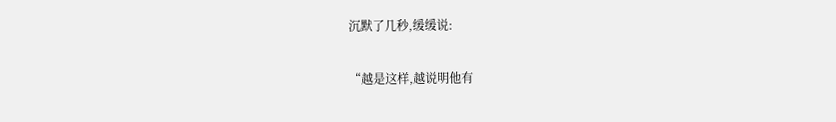沉默了几秒,缓缓说:

“越是这样,越说明他有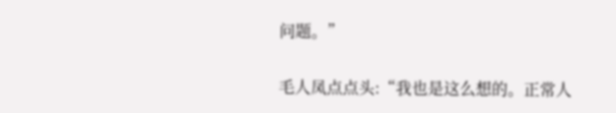问题。”

毛人凤点点头:“我也是这么想的。正常人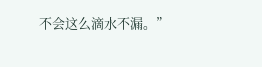不会这么滴水不漏。”